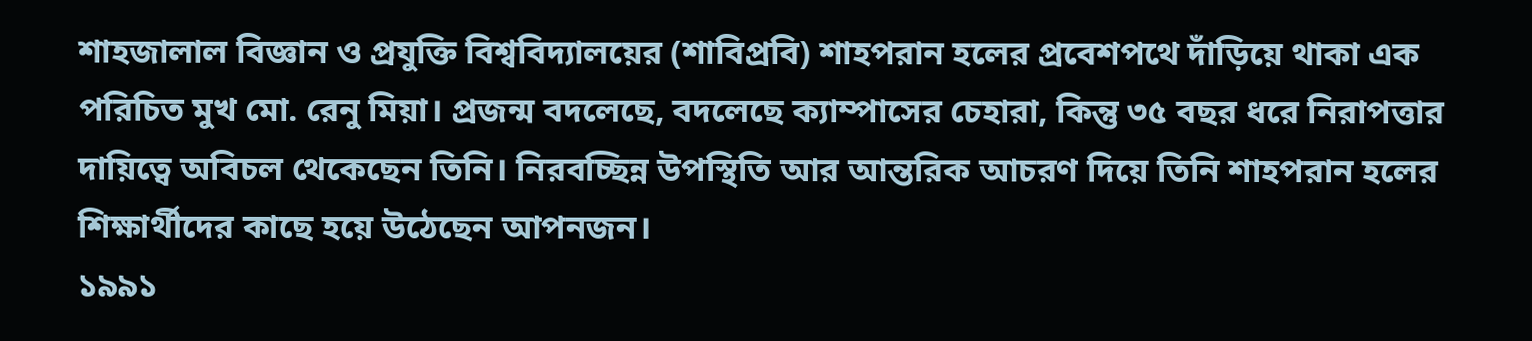শাহজালাল বিজ্ঞান ও প্রযুক্তি বিশ্ববিদ্যালয়ের (শাবিপ্রবি) শাহপরান হলের প্রবেশপথে দাঁড়িয়ে থাকা এক পরিচিত মুখ মো. রেনু মিয়া। প্রজন্ম বদলেছে, বদলেছে ক্যাম্পাসের চেহারা, কিন্তু ৩৫ বছর ধরে নিরাপত্তার দায়িত্বে অবিচল থেকেছেন তিনি। নিরবচ্ছিন্ন উপস্থিতি আর আন্তরিক আচরণ দিয়ে তিনি শাহপরান হলের শিক্ষার্থীদের কাছে হয়ে উঠেছেন আপনজন।
১৯৯১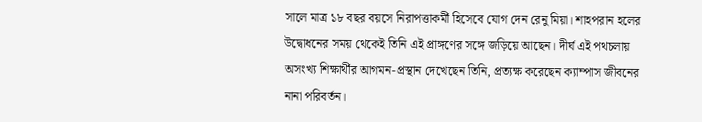সালে মাত্র ১৮ বছর বয়সে নিরাপত্তাকর্মী হিসেবে যোগ দেন রেনু মিয়া। শাহপরান হলের উদ্বোধনের সময় থেকেই তিনি এই প্রাঙ্গণের সঙ্গে জড়িয়ে আছেন। দীর্ঘ এই পথচলায় অসংখ্য শিক্ষার্থীর আগমন-প্রস্থান দেখেছেন তিনি, প্রত্যক্ষ করেছেন ক্যাম্পাস জীবনের নানা পরিবর্তন।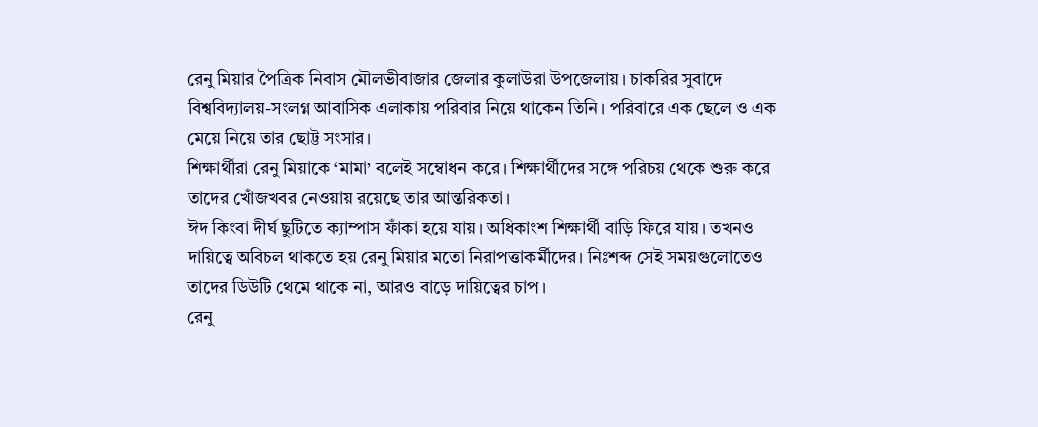রেনু মিয়ার পৈত্রিক নিবাস মৌলভীবাজার জেলার কুলাউরা উপজেলায়। চাকরির সুবাদে বিশ্ববিদ্যালয়-সংলগ্ন আবাসিক এলাকায় পরিবার নিয়ে থাকেন তিনি। পরিবারে এক ছেলে ও এক মেয়ে নিয়ে তার ছোট্ট সংসার।
শিক্ষার্থীরা রেনু মিয়াকে ‘মামা’ বলেই সম্বোধন করে। শিক্ষার্থীদের সঙ্গে পরিচয় থেকে শুরু করে তাদের খোঁজখবর নেওয়ায় রয়েছে তার আন্তরিকতা।
ঈদ কিংবা দীর্ঘ ছুটিতে ক্যাম্পাস ফাঁকা হয়ে যায়। অধিকাংশ শিক্ষার্থী বাড়ি ফিরে যায়। তখনও দায়িত্বে অবিচল থাকতে হয় রেনু মিয়ার মতো নিরাপত্তাকর্মীদের। নিঃশব্দ সেই সময়গুলোতেও তাদের ডিউটি থেমে থাকে না, আরও বাড়ে দায়িত্বের চাপ।
রেনু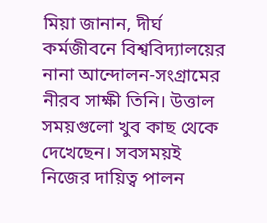মিয়া জানান, দীর্ঘ কর্মজীবনে বিশ্ববিদ্যালয়ের নানা আন্দোলন-সংগ্রামের নীরব সাক্ষী তিনি। উত্তাল সময়গুলো খুব কাছ থেকে দেখেছেন। সবসময়ই নিজের দায়িত্ব পালন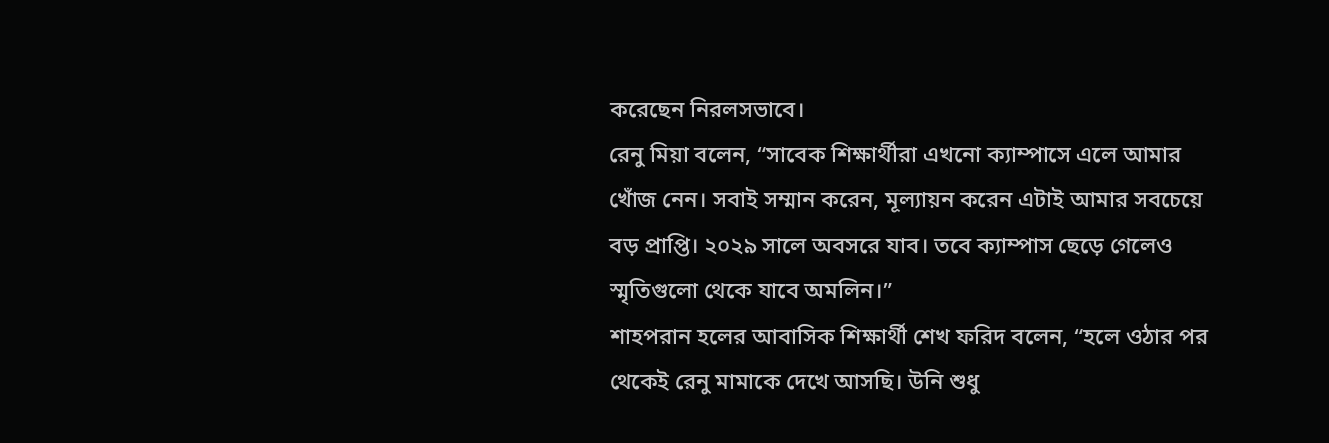করেছেন নিরলসভাবে।
রেনু মিয়া বলেন, “সাবেক শিক্ষার্থীরা এখনো ক্যাম্পাসে এলে আমার খোঁজ নেন। সবাই সম্মান করেন, মূল্যায়ন করেন এটাই আমার সবচেয়ে বড় প্রাপ্তি। ২০২৯ সালে অবসরে যাব। তবে ক্যাম্পাস ছেড়ে গেলেও স্মৃতিগুলো থেকে যাবে অমলিন।”
শাহপরান হলের আবাসিক শিক্ষার্থী শেখ ফরিদ বলেন, “হলে ওঠার পর থেকেই রেনু মামাকে দেখে আসছি। উনি শুধু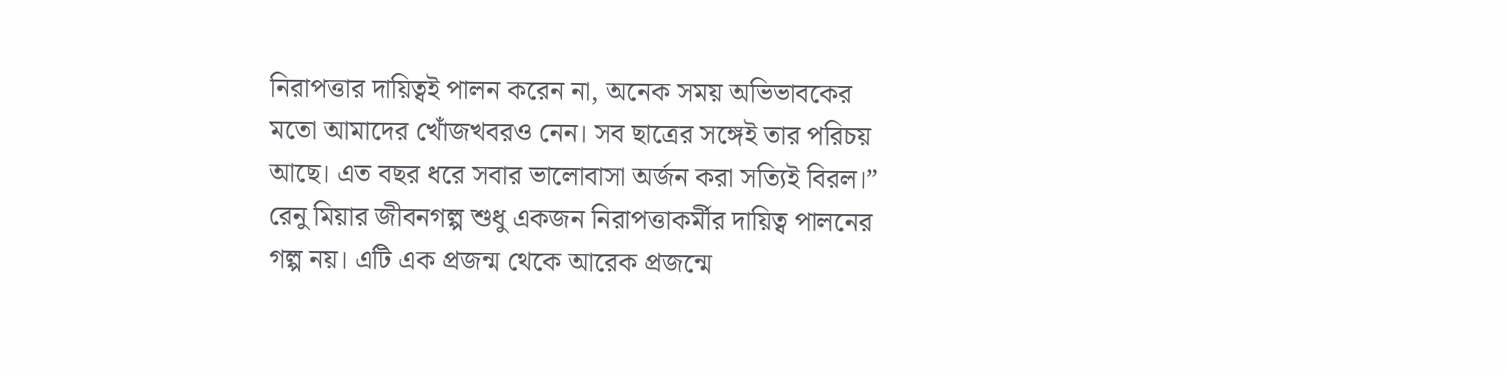নিরাপত্তার দায়িত্বই পালন করেন না, অনেক সময় অভিভাবকের মতো আমাদের খোঁজখবরও নেন। সব ছাত্রের সঙ্গেই তার পরিচয় আছে। এত বছর ধরে সবার ভালোবাসা অর্জন করা সত্যিই বিরল।”
রেনু মিয়ার জীবনগল্প শুধু একজন নিরাপত্তাকর্মীর দায়িত্ব পালনের গল্প নয়। এটি এক প্রজন্ম থেকে আরেক প্রজন্মে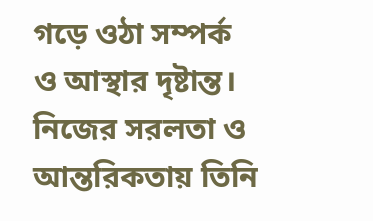গড়ে ওঠা সম্পর্ক ও আস্থার দৃষ্টান্ত। নিজের সরলতা ও আন্তরিকতায় তিনি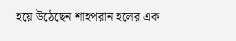হয়ে উঠেছেন শাহপরান হলের এক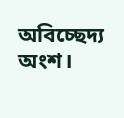অবিচ্ছেদ্য অংশ।